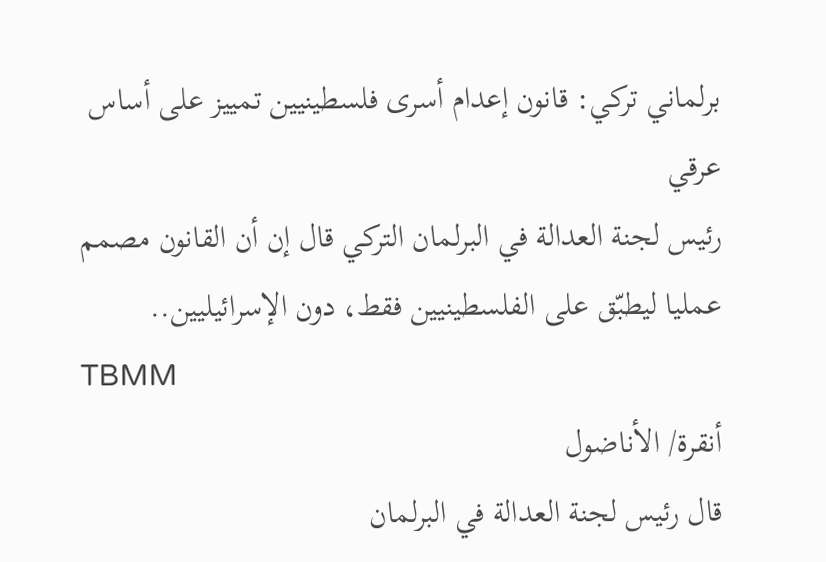برلماني تركي: قانون إعدام أسرى فلسطينيين تمييز على أساس عرقي
رئيس لجنة العدالة في البرلمان التركي قال إن أن القانون مصمم عمليا ليطبّق على الفلسطينيين فقط، دون الإسرائيليين..
TBMM
أنقرة/ الأناضول
قال رئيس لجنة العدالة في البرلمان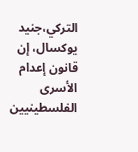التركي،جنيد يوكسال، إن قانون إعدام الأسرى الفلسطينيين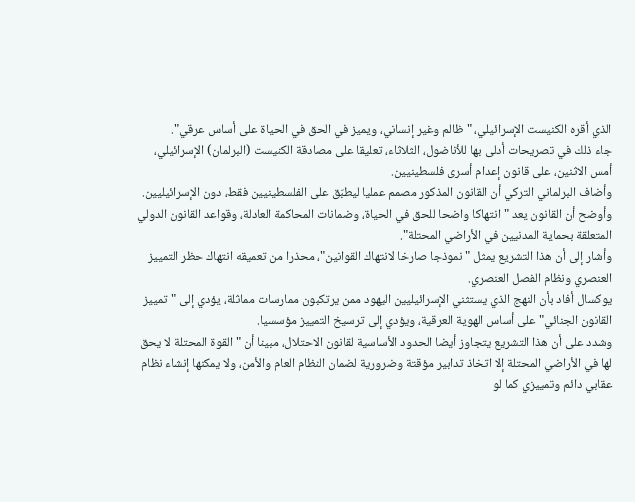الذي أقره الكنيست الإسرائيلي، "ظالم وغير إنساني، ويميز في الحق في الحياة على أساس عرقي".
جاء ذلك في تصريحات أدلى بها للأناضول، الثلاثاء، تعليقا على مصادقة الكنيست (البرلمان) الإسرائيلي، أمس الاثنين، على قانون إعدام أسرى فلسطينيين.
وأضاف البرلماني التركي أن القانون المذكور مصمم عمليا ليطبّق على الفلسطينيين فقط، دون الإسرائيليين.
وأوضح أن القانون يعد "انتهاكا واضحا للحق في الحياة، وضمانات المحاكمة العادلة، وقواعد القانون الدولي المتعلقة بحماية المدنيين في الأراضي المحتلة".
وأشار إلى أن هذا التشريع يمثل "نموذجا صارخا لانتهاك القوانين"، محذرا من تعميقه انتهاك حظر التمييز العنصري ونظام الفصل العنصري.
يوكسال أفاد بأن النهج الذي يستثني الإسرائيليين اليهود ممن يرتكبون ممارسات مماثلة، يؤدي إلى "تمييز القانون الجنائي" على أساس الهوية العرقية، ويؤدي إلى ترسيخ التمييز مؤسسيا.
وشدد على أن هذا التشريع يتجاوز أيضا الحدود الأساسية لقانون الاحتلال، مبينا أن "القوة المحتلة لا يحق لها في الأراضي المحتلة إلا اتخاذ تدابير مؤقتة وضرورية لضمان النظام العام والأمن، ولا يمكنها إنشاء نظام عقابي دائم وتمييزي كما لو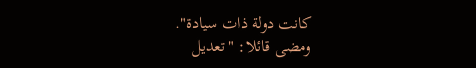كانت دولة ذات سيادة".
ومضى قائلا: "تعديل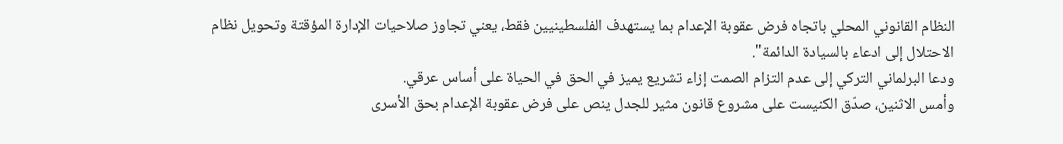النظام القانوني المحلي باتجاه فرض عقوبة الإعدام بما يستهدف الفلسطينيين فقط، يعني تجاوز صلاحيات الإدارة المؤقتة وتحويل نظام الاحتلال إلى ادعاء بالسيادة الدائمة".
ودعا البرلماني التركي إلى عدم التزام الصمت إزاء تشريع يميز في الحق في الحياة على أساس عرقي.
وأمس الاثنين، صدّق الكنيست على مشروع قانون مثير للجدل ينص على فرض عقوبة الإعدام بحق الأسرى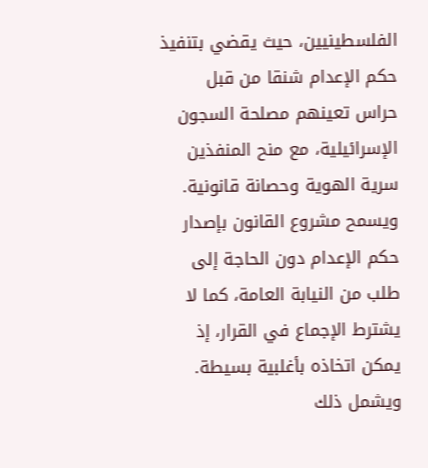الفلسطينيين، حيث يقضي بتنفيذ حكم الإعدام شنقا من قبل حراس تعينهم مصلحة السجون الإسرائيلية، مع منح المنفذين سرية الهوية وحصانة قانونية.
ويسمح مشروع القانون بإصدار حكم الإعدام دون الحاجة إلى طلب من النيابة العامة، كما لا يشترط الإجماع في القرار، إذ يمكن اتخاذه بأغلبية بسيطة.
ويشمل ذلك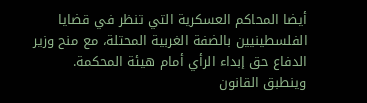أيضا المحاكم العسكرية التي تنظر في قضايا الفلسطينيين بالضفة الغربية المحتلة، مع منح وزير الدفاع حق إبداء الرأي أمام هيئة المحكمة.
وينطبق القانون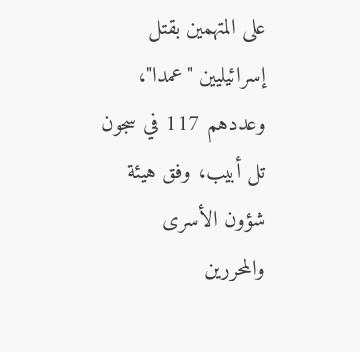على المتهمين بقتل إسرائيليين "عمدا"، وعددهم 117 في سجون تل أبيب، وفق هيئة شؤون الأسرى والمحررين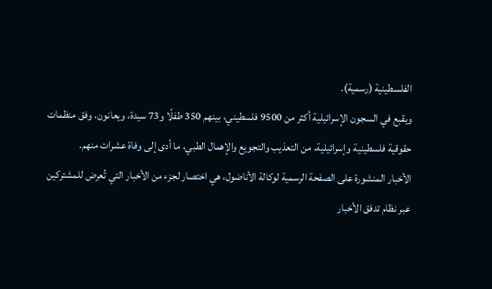الفلسطينية (رسمية).
ويقبع في السجون الإسرائيلية أكثر من 9500 فلسطيني، بينهم 350 طفلًا و73 سيدة، ويعانون، وفق منظمات حقوقية فلسطينية وإسرائيلية، من التعذيب والتجويع والإهمال الطبي، ما أدى إلى وفاة عشرات منهم.
الأخبار المنشورة على الصفحة الرسمية لوكالة الأناضول، هي اختصار لجزء من الأخبار التي تُعرض للمشتركين عبر نظام تدفق الأخبار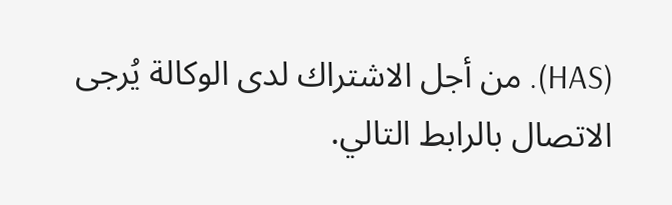(HAS). من أجل الاشتراك لدى الوكالة يُرجى الاتصال بالرابط التالي.